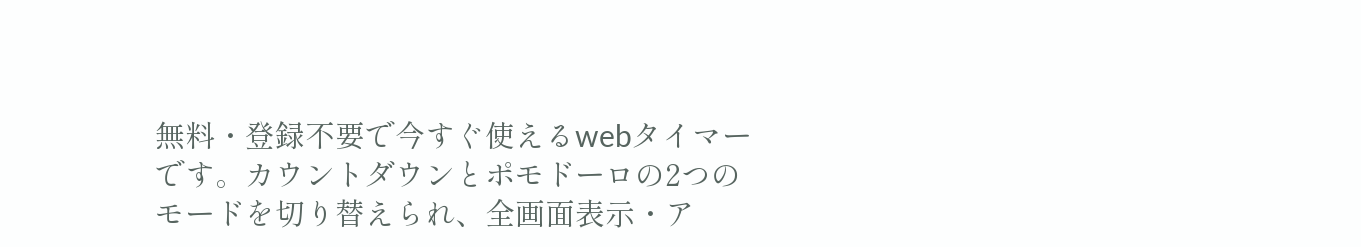無料・登録不要で今すぐ使えるwebタイマーです。カウントダウンとポモドーロの2つのモードを切り替えられ、全画面表示・ア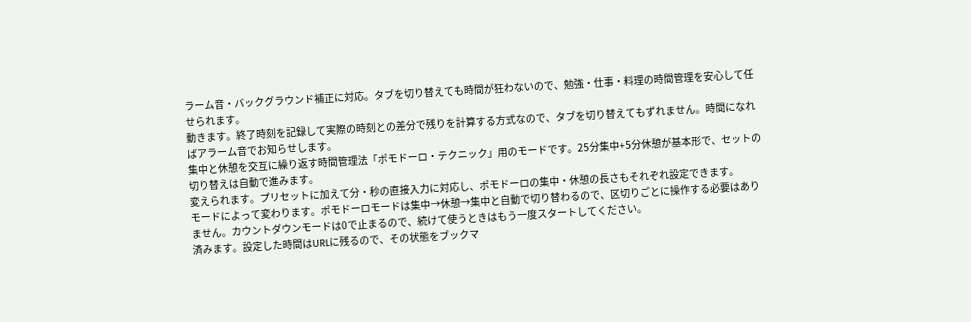ラーム音・バックグラウンド補正に対応。タブを切り替えても時間が狂わないので、勉強・仕事・料理の時間管理を安心して任せられます。
動きます。終了時刻を記録して実際の時刻との差分で残りを計算する方式なので、タブを切り替えてもずれません。時間になればアラーム音でお知らせします。
集中と休憩を交互に繰り返す時間管理法「ポモドーロ・テクニック」用のモードです。25分集中+5分休憩が基本形で、セットの切り替えは自動で進みます。
変えられます。プリセットに加えて分・秒の直接入力に対応し、ポモドーロの集中・休憩の長さもそれぞれ設定できます。
モードによって変わります。ポモドーロモードは集中→休憩→集中と自動で切り替わるので、区切りごとに操作する必要はありません。カウントダウンモードは0で止まるので、続けて使うときはもう一度スタートしてください。
済みます。設定した時間はURLに残るので、その状態をブックマ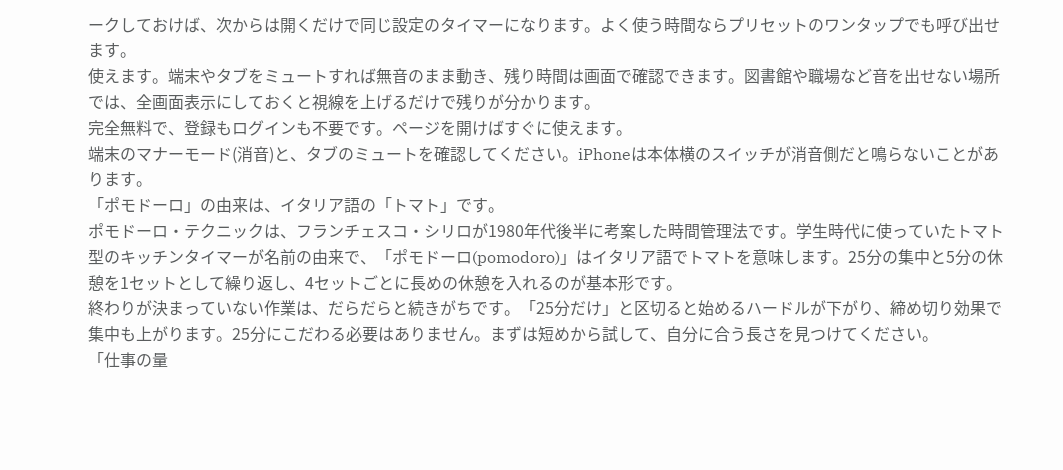ークしておけば、次からは開くだけで同じ設定のタイマーになります。よく使う時間ならプリセットのワンタップでも呼び出せます。
使えます。端末やタブをミュートすれば無音のまま動き、残り時間は画面で確認できます。図書館や職場など音を出せない場所では、全画面表示にしておくと視線を上げるだけで残りが分かります。
完全無料で、登録もログインも不要です。ページを開けばすぐに使えます。
端末のマナーモード(消音)と、タブのミュートを確認してください。iPhoneは本体横のスイッチが消音側だと鳴らないことがあります。
「ポモドーロ」の由来は、イタリア語の「トマト」です。
ポモドーロ・テクニックは、フランチェスコ・シリロが1980年代後半に考案した時間管理法です。学生時代に使っていたトマト型のキッチンタイマーが名前の由来で、「ポモドーロ(pomodoro)」はイタリア語でトマトを意味します。25分の集中と5分の休憩を1セットとして繰り返し、4セットごとに長めの休憩を入れるのが基本形です。
終わりが決まっていない作業は、だらだらと続きがちです。「25分だけ」と区切ると始めるハードルが下がり、締め切り効果で集中も上がります。25分にこだわる必要はありません。まずは短めから試して、自分に合う長さを見つけてください。
「仕事の量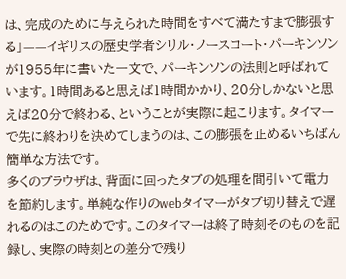は、完成のために与えられた時間をすべて満たすまで膨張する」——イギリスの歴史学者シリル・ノースコート・パーキンソンが1955年に書いた一文で、パーキンソンの法則と呼ばれています。1時間あると思えば1時間かかり、20分しかないと思えば20分で終わる、ということが実際に起こります。タイマーで先に終わりを決めてしまうのは、この膨張を止めるいちばん簡単な方法です。
多くのブラウザは、背面に回ったタブの処理を間引いて電力を節約します。単純な作りのwebタイマーがタブ切り替えで遅れるのはこのためです。このタイマーは終了時刻そのものを記録し、実際の時刻との差分で残り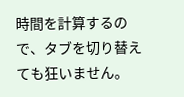時間を計算するので、タブを切り替えても狂いません。